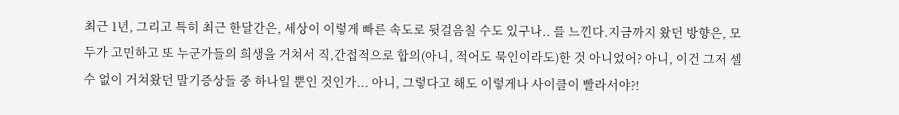최근 1년, 그리고 특히 최근 한달간은, 세상이 이렇게 빠른 속도로 뒷걸음칠 수도 있구나.. 를 느낀다.지금까지 왔던 방향은, 모두가 고민하고 또 누군가들의 희생을 거쳐서 직,간접적으로 합의(아니, 적어도 묵인이라도)한 것 아니었어? 아니, 이건 그저 셀 수 없이 거쳐왔던 말기증상들 중 하나일 뿐인 것인가... 아니, 그렇다고 해도 이렇게나 사이클이 빨라서야?!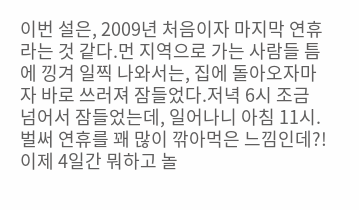이번 설은, 2009년 처음이자 마지막 연휴라는 것 같다.먼 지역으로 가는 사람들 틈에 낑겨 일찍 나와서는, 집에 돌아오자마자 바로 쓰러져 잠들었다.저녁 6시 조금 넘어서 잠들었는데, 일어나니 아침 11시.벌써 연휴를 꽤 많이 깎아먹은 느낌인데?!이제 4일간 뭐하고 놀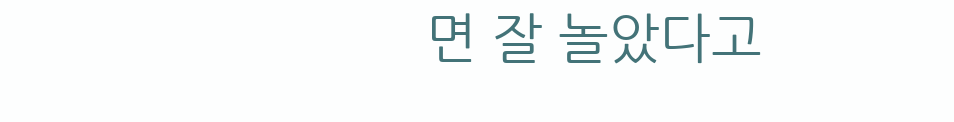면 잘 놀았다고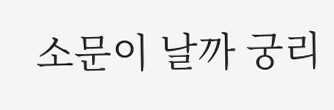소문이 날까 궁리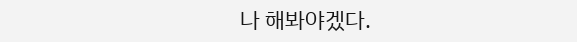나 해봐야겠다.